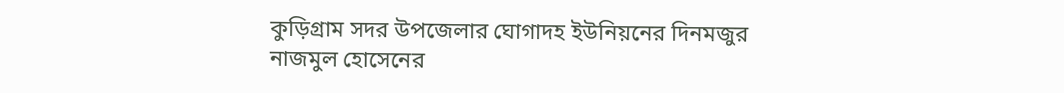কুড়িগ্রাম সদর উপজেলার ঘোগাদহ ইউনিয়নের দিনমজুর নাজমুল হোসেনের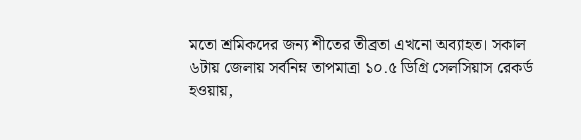মতো শ্রমিকদের জন্য শীতের তীব্রতা এখনো অব্যাহত। সকাল ৬টায় জেলায় সর্বনিম্ন তাপমাত্রা ১০.৫ ডিগ্রি সেলসিয়াস রেকর্ড হওয়ায়,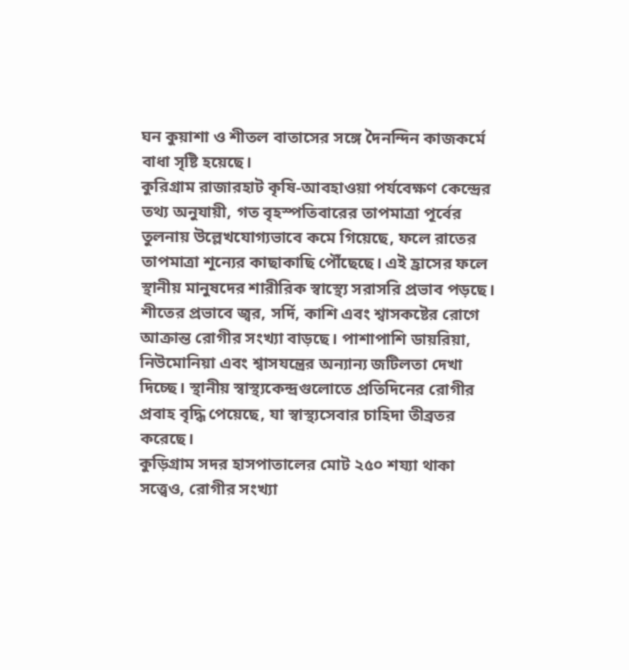ঘন কুয়াশা ও শীতল বাতাসের সঙ্গে দৈনন্দিন কাজকর্মে বাধা সৃষ্টি হয়েছে।
কুরিগ্রাম রাজারহাট কৃষি‑আবহাওয়া পর্যবেক্ষণ কেন্দ্রের তথ্য অনুযায়ী, গত বৃহস্পতিবারের তাপমাত্রা পূর্বের তুলনায় উল্লেখযোগ্যভাবে কমে গিয়েছে, ফলে রাতের তাপমাত্রা শূন্যের কাছাকাছি পৌঁছেছে। এই হ্রাসের ফলে স্থানীয় মানুষদের শারীরিক স্বাস্থ্যে সরাসরি প্রভাব পড়ছে।
শীতের প্রভাবে জ্বর, সর্দি, কাশি এবং শ্বাসকষ্টের রোগে আক্রান্ত রোগীর সংখ্যা বাড়ছে। পাশাপাশি ডায়রিয়া, নিউমোনিয়া এবং শ্বাসযন্ত্রের অন্যান্য জটিলতা দেখা দিচ্ছে। স্থানীয় স্বাস্থ্যকেন্দ্রগুলোতে প্রতিদিনের রোগীর প্রবাহ বৃদ্ধি পেয়েছে, যা স্বাস্থ্যসেবার চাহিদা তীব্রতর করেছে।
কুড়িগ্রাম সদর হাসপাতালের মোট ২৫০ শয্যা থাকা সত্ত্বেও, রোগীর সংখ্যা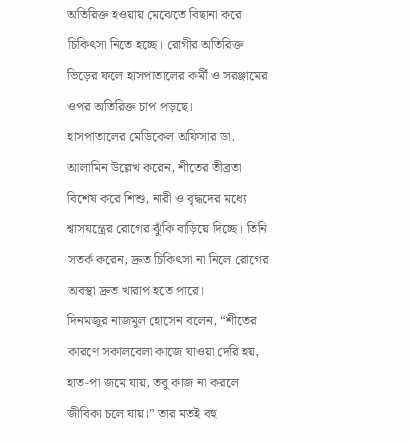অতিরিক্ত হওয়ায় মেঝেতে বিছানা করে চিকিৎসা নিতে হচ্ছে। রোগীর অতিরিক্ত ভিড়ের ফলে হাসপাতালের কর্মী ও সরঞ্জামের ওপর অতিরিক্ত চাপ পড়ছে।
হাসপাতালের মেডিকেল অফিসার ডা. আলামিন উল্লেখ করেন, শীতের তীব্রতা বিশেষ করে শিশু, নারী ও বৃদ্ধদের মধ্যে শ্বাসযন্ত্রের রোগের ঝুঁকি বাড়িয়ে দিচ্ছে। তিনি সতর্ক করেন, দ্রুত চিকিৎসা না নিলে রোগের অবস্থা দ্রুত খারাপ হতে পারে।
দিনমজুর নাজমুল হোসেন বলেন, “শীতের কারণে সকালবেলা কাজে যাওয়া দেরি হয়, হাত‑পা জমে যায়, তবু কাজ না করলে জীবিকা চলে যায়।” তার মতই বহু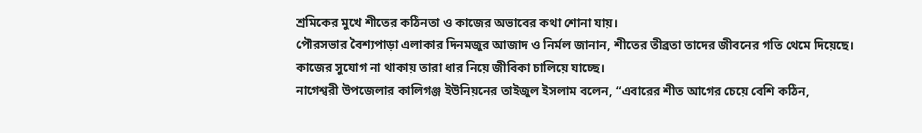শ্রমিকের মুখে শীতের কঠিনতা ও কাজের অভাবের কথা শোনা যায়।
পৌরসভার বৈশ্যপাড়া এলাকার দিনমজুর আজাদ ও নির্মল জানান, শীতের তীব্রতা তাদের জীবনের গতি থেমে দিয়েছে। কাজের সুযোগ না থাকায় তারা ধার নিয়ে জীবিকা চালিয়ে যাচ্ছে।
নাগেশ্বরী উপজেলার কালিগঞ্জ ইউনিয়নের তাইজুল ইসলাম বলেন, “এবারের শীত আগের চেয়ে বেশি কঠিন,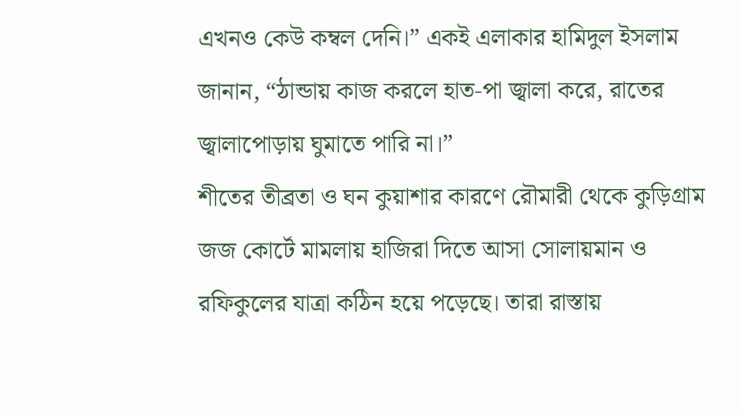এখনও কেউ কম্বল দেনি।” একই এলাকার হামিদুল ইসলাম জানান, “ঠান্ডায় কাজ করলে হাত‑পা জ্বালা করে, রাতের জ্বালাপোড়ায় ঘুমাতে পারি না।”
শীতের তীব্রতা ও ঘন কুয়াশার কারণে রৌমারী থেকে কুড়িগ্রাম জজ কোর্টে মামলায় হাজিরা দিতে আসা সোলায়মান ও রফিকুলের যাত্রা কঠিন হয়ে পড়েছে। তারা রাস্তায়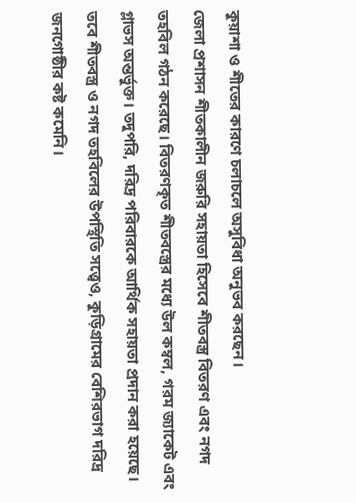কুয়াশা ও শীতের কারণে চলাচলে অসুবিধা অনুভব করছেন।
জেলা প্রশাসন শীতকালীন জরুরি সহায়তা হিসেবে শীতবস্ত্র বিতরণ এবং নগদ তহবিল গঠন করেছে। বিতরণকৃত শীতবস্ত্রের মধ্যে উল কম্বল, গরম জ্যাকেট এবং গ্লাভস অন্তর্ভুক্ত। তদুপরি, দরিদ্র পরিবারকে আর্থিক সহায়তা প্রদান করা হয়েছে।
তবে শীতবস্ত্র ও নগদ তহবিলের উপস্থিতি সত্ত্বেও, কুড়িগ্রামের বেশিরভাগ দরিদ্র জনগোষ্ঠীর কষ্ট কমেনি।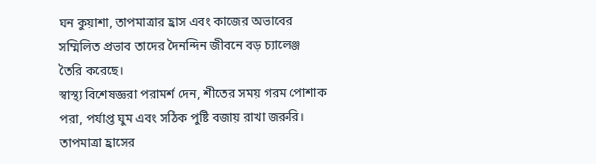ঘন কুয়াশা, তাপমাত্রার হ্রাস এবং কাজের অভাবের সম্মিলিত প্রভাব তাদের দৈনন্দিন জীবনে বড় চ্যালেঞ্জ তৈরি করেছে।
স্বাস্থ্য বিশেষজ্ঞরা পরামর্শ দেন, শীতের সময় গরম পোশাক পরা, পর্যাপ্ত ঘুম এবং সঠিক পুষ্টি বজায় রাখা জরুরি। তাপমাত্রা হ্রাসের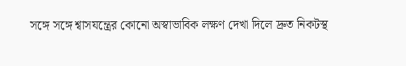সঙ্গে সঙ্গে শ্বাসযন্ত্রের কোনো অস্বাভাবিক লক্ষণ দেখা দিলে দ্রুত নিকটস্থ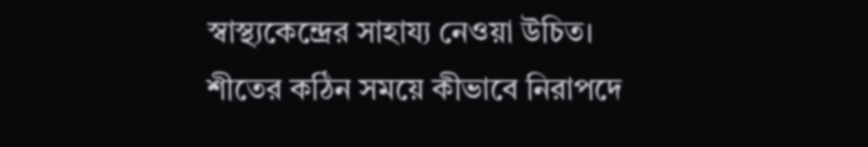স্বাস্থ্যকেন্দ্রের সাহায্য নেওয়া উচিত। শীতের কঠিন সময়ে কীভাবে নিরাপদে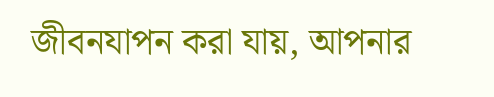জীবনযাপন করা যায়, আপনার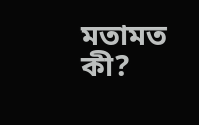মতামত কী?